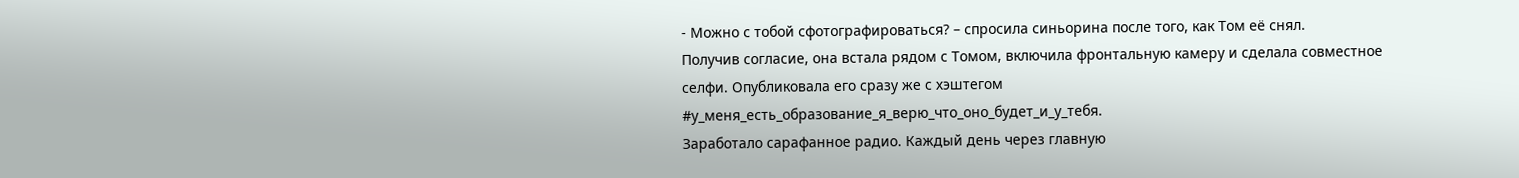- Можно с тобой сфотографироваться? – спросила синьорина после того, как Том её снял.
Получив согласие, она встала рядом с Томом, включила фронтальную камеру и сделала совместное селфи. Опубликовала его сразу же с хэштегом #у_меня_есть_образование_я_верю_что_оно_будет_и_у_тебя.
Заработало сарафанное радио. Каждый день через главную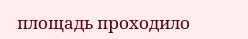площадь проходило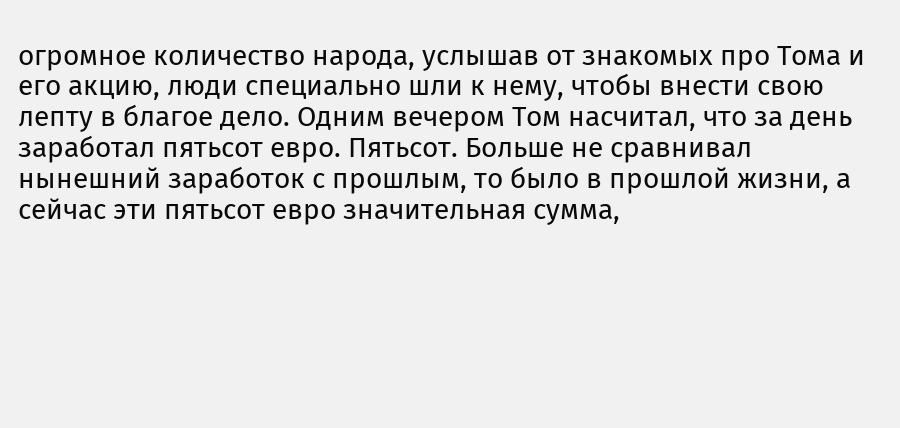огромное количество народа, услышав от знакомых про Тома и его акцию, люди специально шли к нему, чтобы внести свою лепту в благое дело. Одним вечером Том насчитал, что за день заработал пятьсот евро. Пятьсот. Больше не сравнивал нынешний заработок с прошлым, то было в прошлой жизни, а сейчас эти пятьсот евро значительная сумма,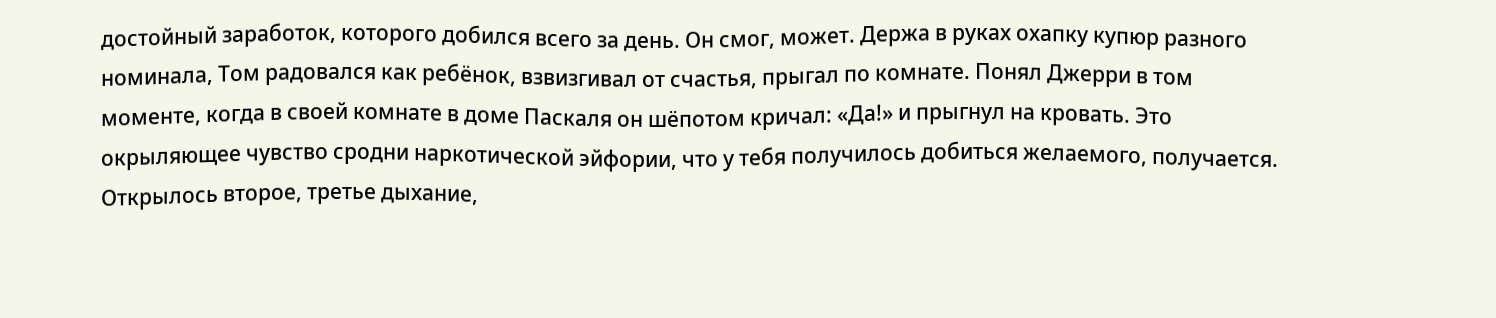достойный заработок, которого добился всего за день. Он смог, может. Держа в руках охапку купюр разного номинала, Том радовался как ребёнок, взвизгивал от счастья, прыгал по комнате. Понял Джерри в том моменте, когда в своей комнате в доме Паскаля он шёпотом кричал: «Да!» и прыгнул на кровать. Это окрыляющее чувство сродни наркотической эйфории, что у тебя получилось добиться желаемого, получается. Открылось второе, третье дыхание,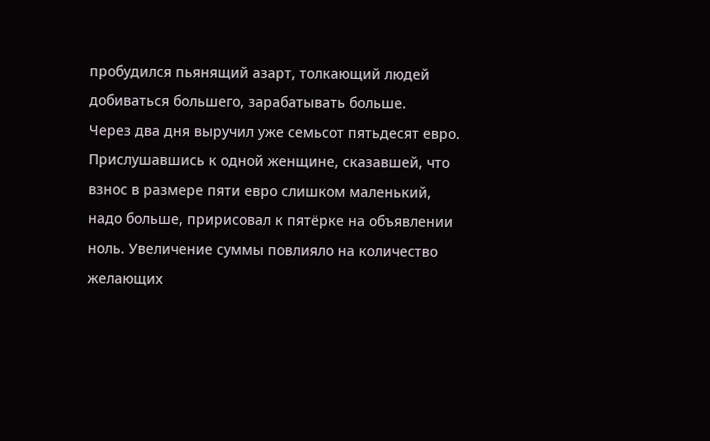пробудился пьянящий азарт, толкающий людей добиваться большего, зарабатывать больше.
Через два дня выручил уже семьсот пятьдесят евро. Прислушавшись к одной женщине, сказавшей, что взнос в размере пяти евро слишком маленький, надо больше, пририсовал к пятёрке на объявлении ноль. Увеличение суммы повлияло на количество желающих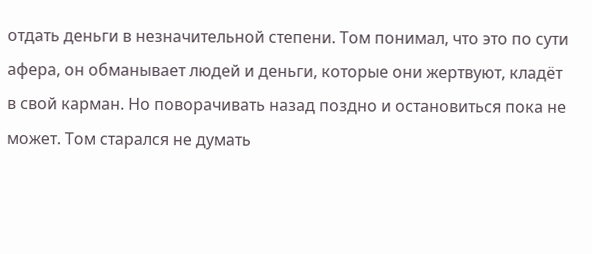отдать деньги в незначительной степени. Том понимал, что это по сути афера, он обманывает людей и деньги, которые они жертвуют, кладёт в свой карман. Но поворачивать назад поздно и остановиться пока не может. Том старался не думать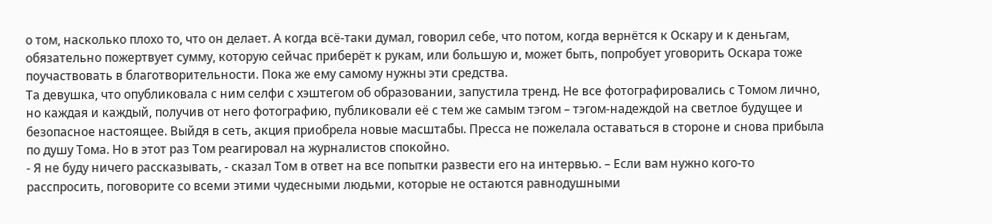о том, насколько плохо то, что он делает. А когда всё-таки думал, говорил себе, что потом, когда вернётся к Оскару и к деньгам, обязательно пожертвует сумму, которую сейчас приберёт к рукам, или большую и, может быть, попробует уговорить Оскара тоже поучаствовать в благотворительности. Пока же ему самому нужны эти средства.
Та девушка, что опубликовала с ним селфи с хэштегом об образовании, запустила тренд. Не все фотографировались с Томом лично, но каждая и каждый, получив от него фотографию, публиковали её с тем же самым тэгом – тэгом-надеждой на светлое будущее и безопасное настоящее. Выйдя в сеть, акция приобрела новые масштабы. Пресса не пожелала оставаться в стороне и снова прибыла по душу Тома. Но в этот раз Том реагировал на журналистов спокойно.
- Я не буду ничего рассказывать, - сказал Том в ответ на все попытки развести его на интервью. – Если вам нужно кого-то расспросить, поговорите со всеми этими чудесными людьми, которые не остаются равнодушными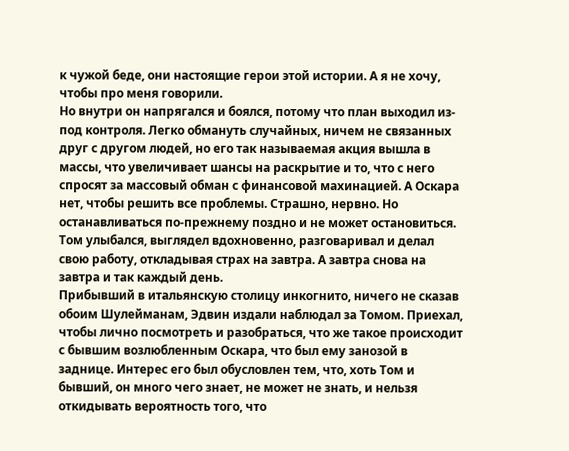к чужой беде, они настоящие герои этой истории. А я не хочу, чтобы про меня говорили.
Но внутри он напрягался и боялся, потому что план выходил из-под контроля. Легко обмануть случайных, ничем не связанных друг с другом людей, но его так называемая акция вышла в массы, что увеличивает шансы на раскрытие и то, что с него спросят за массовый обман с финансовой махинацией. А Оскара нет, чтобы решить все проблемы. Страшно, нервно. Но останавливаться по-прежнему поздно и не может остановиться. Том улыбался, выглядел вдохновенно, разговаривал и делал свою работу, откладывая страх на завтра. А завтра снова на завтра и так каждый день.
Прибывший в итальянскую столицу инкогнито, ничего не сказав обоим Шулейманам, Эдвин издали наблюдал за Томом. Приехал, чтобы лично посмотреть и разобраться, что же такое происходит с бывшим возлюбленным Оскара, что был ему занозой в заднице. Интерес его был обусловлен тем, что, хоть Том и бывший, он много чего знает, не может не знать, и нельзя откидывать вероятность того, что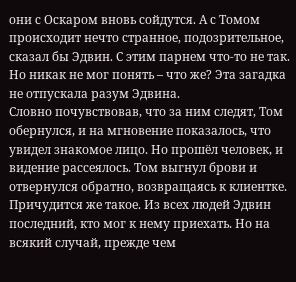они с Оскаром вновь сойдутся. А с Томом происходит нечто странное, подозрительное, сказал бы Эдвин. С этим парнем что-то не так. Но никак не мог понять – что же? Эта загадка не отпускала разум Эдвина.
Словно почувствовав, что за ним следят, Том обернулся, и на мгновение показалось, что увидел знакомое лицо. Но прошёл человек, и видение рассеялось. Том выгнул брови и отвернулся обратно, возвращаясь к клиентке. Причудится же такое. Из всех людей Эдвин последний, кто мог к нему приехать. Но на всякий случай, прежде чем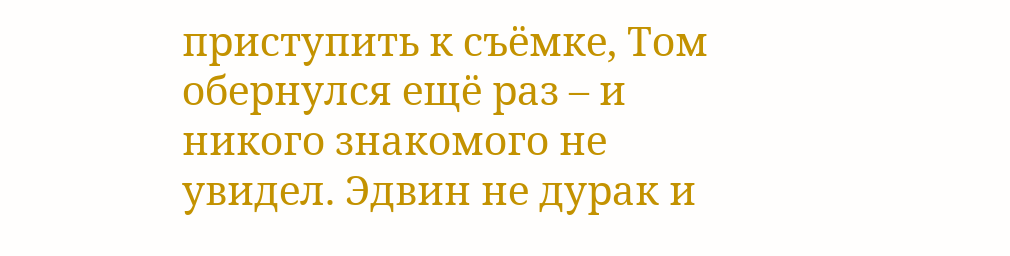приступить к съёмке, Том обернулся ещё раз – и никого знакомого не увидел. Эдвин не дурак и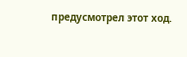предусмотрел этот ход.